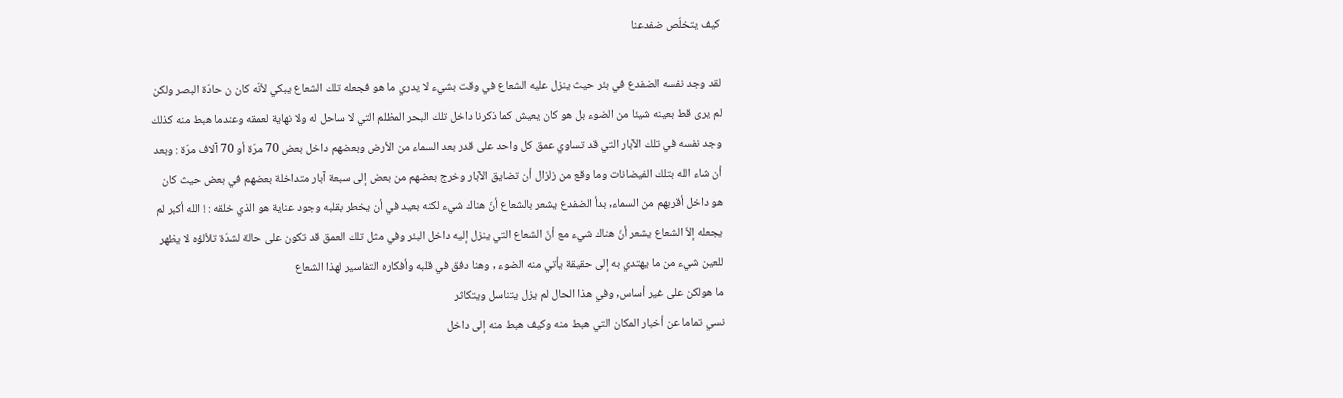كيف يتخلّص ضفدعنا

لقد وجد نفسه الضفدع في بئر حيث ينزل عليه الشعاع في وقت بشيء لا يدري ما هو فجعله تلك الشعاع يبكي لأنّه كان ن حادّة البصر ولكن لم يرى قط بعينه شيئا من الضوء بل هو كان يعيش كما ذكرنا داخل تلك البحر المظلم التي لا ساحل له ولا نهاية لعمقه وعندما هبط منه كذلك وجد نفسه في تلك الآبار التي قد تساوي عمق كل واحد على قدر بعد السماء من الأرض وبعضهم داخل بعض 70 مرّة أو 70 آلاف مرّة : وبعد أن شاء الله بتلك الفيضانات وما وقع من زلزال أن تضايق الآبار وخرج بعضهم من بعض إلى سبعة آبار متداخلة بعضهم في بعض حيث كان هو داخل أقربهم من السماء, بدأ الضفدع يشعر بالشعاع أنّ هناك شيء لكنه بعيد في أن يخطر بقلبه وجود عناية هو الذي خلقه : ! الله أكبر لم يجعله إلاّ الشعاع يشعر أنّ هناك شيء مع أنّ الشعاع التي ينزل إليه داخل البئر وفي مثل تلك العمق قد تكون على حالة لشدّة تلألؤه لا يظهر للعين شيء من ما يهتدي به إلى حقيقة يأتي منه الضوء , وهنا دفق في قلبه وأفكاره التفاسير لهذا الشعاع
ما هولكن على غير أساس, وفي هذا الحال لم يزل يتناسل ويتكاثر
نسي تماما عن أخبار المكان التي هبط منه وكيف هبط منه إلى داخل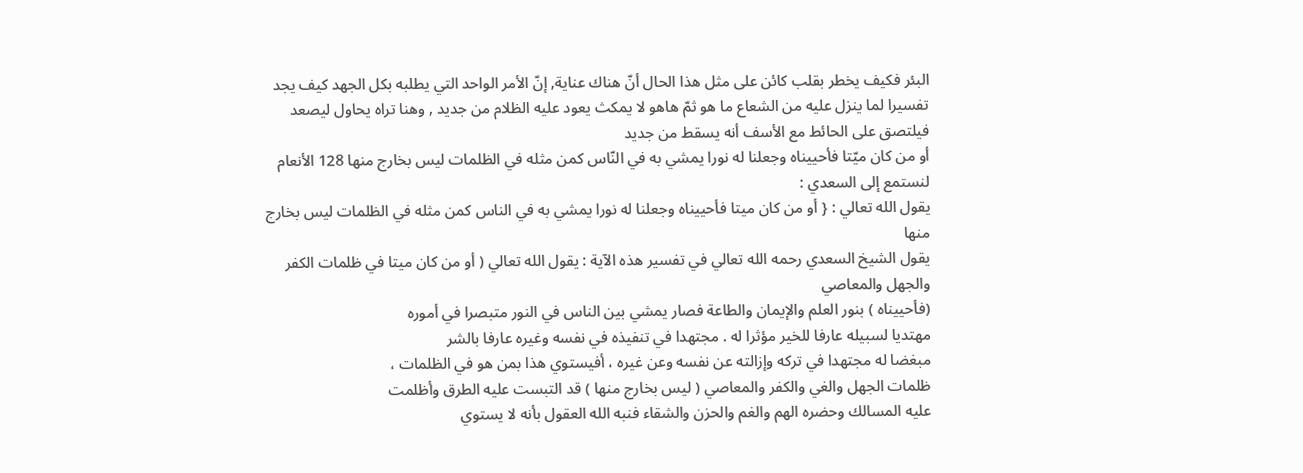البئر فكيف يخطر بقلب كائن على مثل هذا الحال أنّ هناك عناية, إنّ الأمر الواحد التي يطلبه بكل الجهد كيف يجد تفسيرا لما ينزل عليه من الشعاع ما هو ثمّ هاهو لا يمكث يعود عليه الظلام من جديد , وهنا تراه يحاول ليصعد فيلتصق على الحائط مع الأسف أنه يسقط من جديد
أو من كان ميّتا فأحييناه وجعلنا له نورا يمشي به في النّاس كمن مثله في الظلمات ليس بخارج منها 128 الأنعام
لنستمع إلى السعدي :
يقول الله تعالي : { أو من كان ميتا فأحييناه وجعلنا له نورا يمشي به في الناس كمن مثله في الظلمات ليس بخارج منها
يقول الشيخ السعدي رحمه الله تعالي في تفسير هذه الآية : يقول الله تعالي ( أو من كان ميتا في ظلمات الكفر والجهل والمعاصي
(فأحييناه ) بنور العلم والإيمان والطاعة فصار يمشي بين الناس في النور متبصرا في أموره
مهتديا لسبيله عارفا للخير مؤثرا له . مجتهدا في تنفيذه في نفسه وغيره عارفا بالشر
مبغضا له مجتهدا في تركه وإزالته عن نفسه وعن غيره ، أفيستوي هذا بمن هو في الظلمات ،
ظلمات الجهل والغي والكفر والمعاصي ( ليس بخارج منها ) قد التبست عليه الطرق وأظلمت
عليه المسالك وحضره الهم والغم والحزن والشقاء فنبه الله العقول بأنه لا يستوي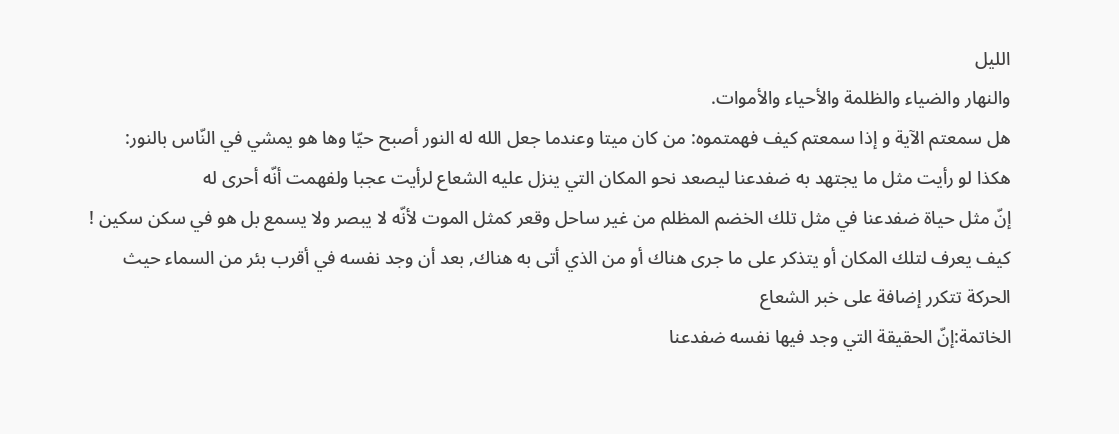الليل
والنهار والضياء والظلمة والأحياء والأموات.
هل سمعتم الآية و إذا سمعتم كيف فهمتموه: من كان ميتا وعندما جعل الله له النور أصبح حيّا وها هو يمشي في النّاس بالنور: هكذا لو رأيت مثل ما يجتهد به ضفدعنا ليصعد نحو المكان التي ينزل عليه الشعاع لرأيت عجبا ولفهمت أنّه أحرى له
إنّ مثل حياة ضفدعنا في مثل تلك الخضم المظلم من غير ساحل وقعر كمثل الموت لأنّه لا يبصر ولا يسمع بل هو في سكن سكين ! كيف يعرف لتلك المكان أو يتذكر على ما جرى هناك أو من الذي أتى به هناك, بعد أن وجد نفسه في أقرب بئر من السماء حيث الحركة تتكرر إضافة على خبر الشعاع
الخاتمة:إنّ الحقيقة التي وجد فيها نفسه ضفدعنا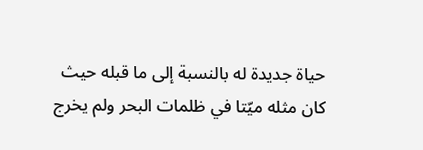حياة جديدة له بالنسبة إلى ما قبله حيث كان مثله ميّتا في ظلمات البحر ولم يخرج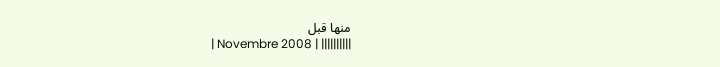منها قبل
| Novembre 2008 | ||||||||||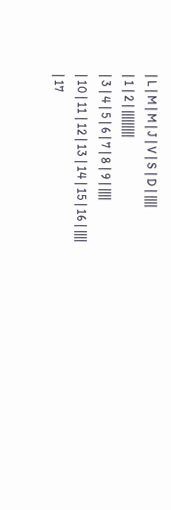| L | M | M | J | V | S | D | ||||
| 1 | 2 | |||||||||
| 3 | 4 | 5 | 6 | 7 | 8 | 9 | ||||
| 10 | 11 | 12 | 13 | 14 | 15 | 16 | ||||
| 17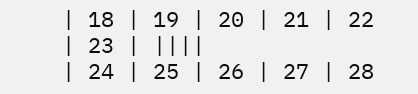| 18 | 19 | 20 | 21 | 22 | 23 | ||||
| 24 | 25 | 26 | 27 | 28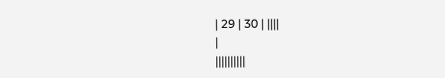| 29 | 30 | ||||
|
||||||||||